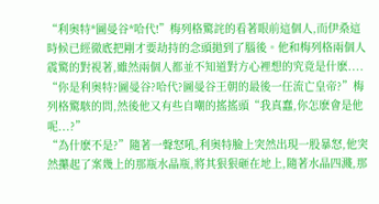“利奧特*圖曼谷*哈代!”梅列格驚詫的看著眼前這個人,而伊桑這時候已經徹底把剛才要劫持的念頭拋到了腦後。他和梅列格兩個人震驚的對視著,雖然兩個人都並不知道對方心裡想的究竟是什麽....
“你是利奧特?圖曼谷?哈代?圖曼谷王朝的最後一任流亡皇帝?”梅列格驚駭的問,然後他又有些自嘲的搖搖頭“我真蠢,你怎麽會是他呢...?”
“為什麽不是?”隨著一聲怒吼,利奧特臉上突然出現一股暴怒,他突然攥起了案幾上的那瓶水晶瓶,將其狠狠砸在地上,隨著水晶四濺,那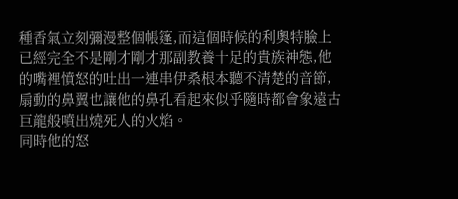種香氣立刻彌漫整個帳篷,而這個時候的利奧特臉上已經完全不是剛才剛才那副教養十足的貴族神態,他的嘴裡憤怒的吐出一連串伊桑根本聽不清楚的音節,扇動的鼻翼也讓他的鼻孔看起來似乎隨時都會象遠古巨龍般噴出燒死人的火焰。
同時他的怒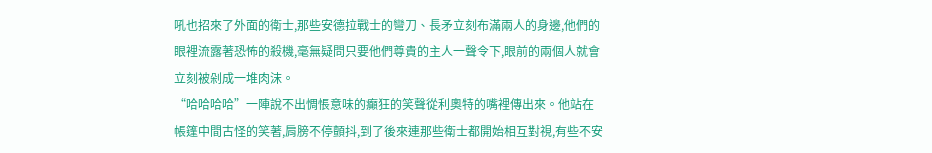吼也招來了外面的衛士,那些安德拉戰士的彎刀、長矛立刻布滿兩人的身邊,他們的眼裡流露著恐怖的殺機,毫無疑問只要他們尊貴的主人一聲令下,眼前的兩個人就會立刻被剁成一堆肉沫。
“哈哈哈哈”一陣說不出惆悵意味的癲狂的笑聲從利奧特的嘴裡傳出來。他站在帳篷中間古怪的笑著,肩膀不停顫抖,到了後來連那些衛士都開始相互對視,有些不安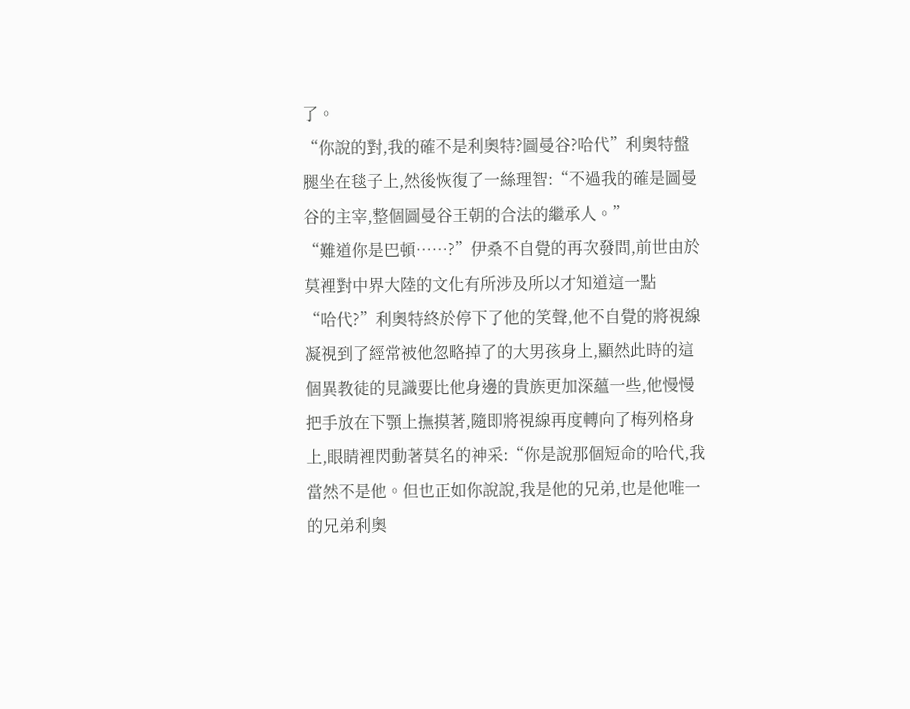了。
“你說的對,我的確不是利奧特?圖曼谷?哈代”利奧特盤腿坐在毯子上,然後恢復了一絲理智:“不過我的確是圖曼谷的主宰,整個圖曼谷王朝的合法的繼承人。”
“難道你是巴頓……?”伊桑不自覺的再次發問,前世由於莫裡對中界大陸的文化有所涉及所以才知道這一點
“哈代?”利奧特終於停下了他的笑聲,他不自覺的將視線凝視到了經常被他忽略掉了的大男孩身上,顯然此時的這個異教徒的見識要比他身邊的貴族更加深蘊一些,他慢慢把手放在下顎上撫摸著,隨即將視線再度轉向了梅列格身上,眼睛裡閃動著莫名的神采:“你是說那個短命的哈代,我當然不是他。但也正如你說說,我是他的兄弟,也是他唯一的兄弟利奧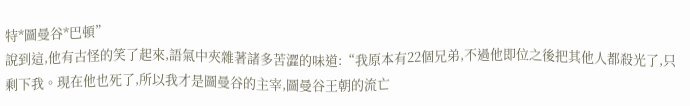特*圖曼谷*巴頓”
說到這,他有古怪的笑了起來,語氣中夾雜著諸多苦澀的味道:“我原本有22個兄弟,不過他即位之後把其他人都殺光了,只剩下我。現在他也死了,所以我才是圖曼谷的主宰,圖曼谷王朝的流亡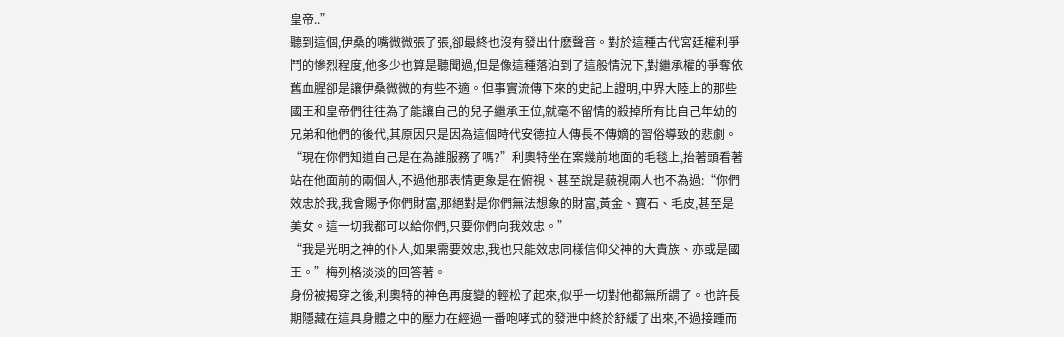皇帝..”
聽到這個,伊桑的嘴微微張了張,卻最終也沒有發出什麽聲音。對於這種古代宮廷權利爭鬥的慘烈程度,他多少也算是聽聞過,但是像這種落泊到了這般情況下,對繼承權的爭奪依舊血腥卻是讓伊桑微微的有些不適。但事實流傳下來的史記上證明,中界大陸上的那些國王和皇帝們往往為了能讓自己的兒子繼承王位,就毫不留情的殺掉所有比自己年幼的兄弟和他們的後代,其原因只是因為這個時代安德拉人傳長不傳嫡的習俗導致的悲劇。
“現在你們知道自己是在為誰服務了嗎?”利奧特坐在案幾前地面的毛毯上,抬著頭看著站在他面前的兩個人,不過他那表情更象是在俯視、甚至說是藐視兩人也不為過:“你們效忠於我,我會賜予你們財富,那絕對是你們無法想象的財富,黃金、寶石、毛皮,甚至是美女。這一切我都可以給你們,只要你們向我效忠。”
“我是光明之神的仆人,如果需要效忠,我也只能效忠同樣信仰父神的大貴族、亦或是國王。”梅列格淡淡的回答著。
身份被揭穿之後,利奧特的神色再度變的輕松了起來,似乎一切對他都無所謂了。也許長期隱藏在這具身體之中的壓力在經過一番咆哮式的發泄中終於舒緩了出來,不過接踵而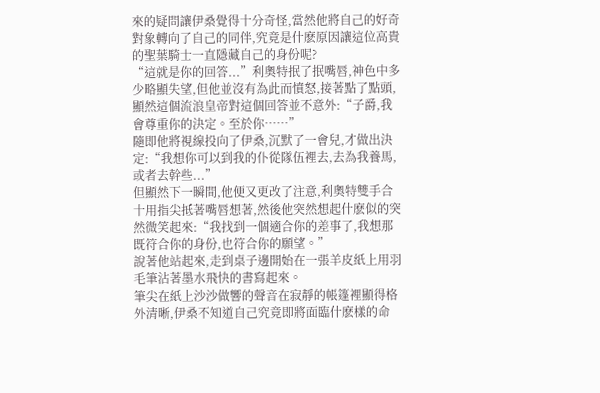來的疑問讓伊桑覺得十分奇怪,當然他將自己的好奇對象轉向了自己的同伴,究竟是什麽原因讓這位高貴的聖葉騎士一直隱藏自己的身份呢?
“這就是你的回答...”利奧特抿了抿嘴唇,神色中多少略顯失望,但他並沒有為此而憤怒,接著點了點頭,顯然這個流浪皇帝對這個回答並不意外:“子爵,我會尊重你的決定。至於你……”
隨即他將視線投向了伊桑,沉默了一會兒,才做出決定:“我想你可以到我的仆從隊伍裡去,去為我養馬,或者去幹些...”
但顯然下一瞬間,他便又更改了注意,利奧特雙手合十用指尖抵著嘴唇想著,然後他突然想起什麽似的突然微笑起來:“我找到一個適合你的差事了,我想那既符合你的身份,也符合你的願望。”
說著他站起來,走到桌子邊開始在一張羊皮紙上用羽毛筆沾著墨水飛快的書寫起來。
筆尖在紙上沙沙做響的聲音在寂靜的帳篷裡顯得格外清晰,伊桑不知道自己究竟即將面臨什麽樣的命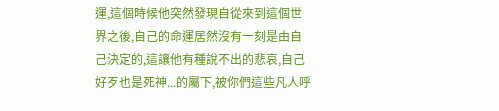運,這個時候他突然發現自從來到這個世界之後,自己的命運居然沒有一刻是由自己決定的,這讓他有種說不出的悲哀,自己好歹也是死神...的屬下,被你們這些凡人呼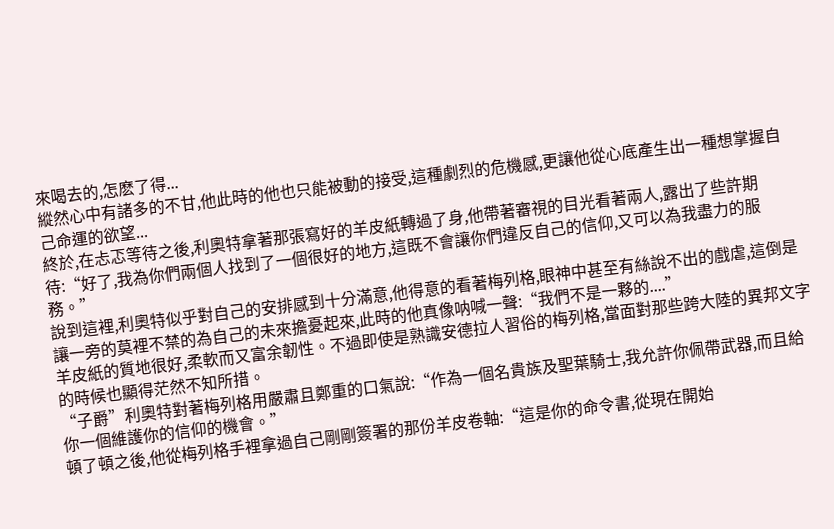來喝去的,怎麽了得...
縱然心中有諸多的不甘,他此時的他也只能被動的接受,這種劇烈的危機感,更讓他從心底產生出一種想掌握自己命運的欲望...
終於,在忐忑等待之後,利奧特拿著那張寫好的羊皮紙轉過了身,他帶著審視的目光看著兩人,露出了些許期待:“好了,我為你們兩個人找到了一個很好的地方,這既不會讓你們違反自己的信仰,又可以為我盡力的服務。”
說到這裡,利奧特似乎對自己的安排感到十分滿意,他得意的看著梅列格,眼神中甚至有絲說不出的戲虐,這倒是讓一旁的莫裡不禁的為自己的未來擔憂起來,此時的他真像呐喊一聲:“我們不是一夥的....”
羊皮紙的質地很好,柔軟而又富余韌性。不過即使是熟識安德拉人習俗的梅列格,當面對那些跨大陸的異邦文字的時候也顯得茫然不知所措。
“子爵”利奧特對著梅列格用嚴肅且鄭重的口氣說:“作為一個名貴族及聖葉騎士,我允許你佩帶武器,而且給你一個維護你的信仰的機會。”
頓了頓之後,他從梅列格手裡拿過自己剛剛簽署的那份羊皮卷軸:“這是你的命令書,從現在開始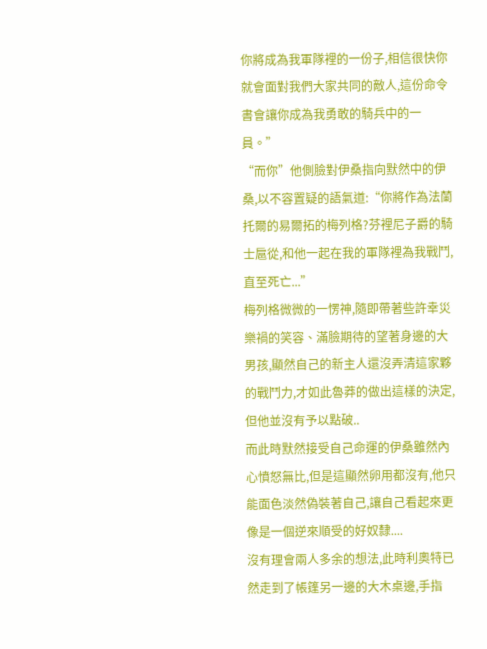你將成為我軍隊裡的一份子,相信很快你就會面對我們大家共同的敵人,這份命令書會讓你成為我勇敢的騎兵中的一員。”
“而你”他側臉對伊桑指向默然中的伊桑,以不容置疑的語氣道:“你將作為法蘭托爾的易爾拓的梅列格?芬裡尼子爵的騎士扈從,和他一起在我的軍隊裡為我戰鬥,直至死亡...”
梅列格微微的一愣神,隨即帶著些許幸災樂禍的笑容、滿臉期待的望著身邊的大男孩,顯然自己的新主人還沒弄清這家夥的戰鬥力,才如此魯莽的做出這樣的決定,但他並沒有予以點破..
而此時默然接受自己命運的伊桑雖然內心憤怒無比,但是這顯然卵用都沒有,他只能面色淡然偽裝著自己,讓自己看起來更像是一個逆來順受的好奴隸....
沒有理會兩人多余的想法,此時利奧特已然走到了帳篷另一邊的大木桌邊,手指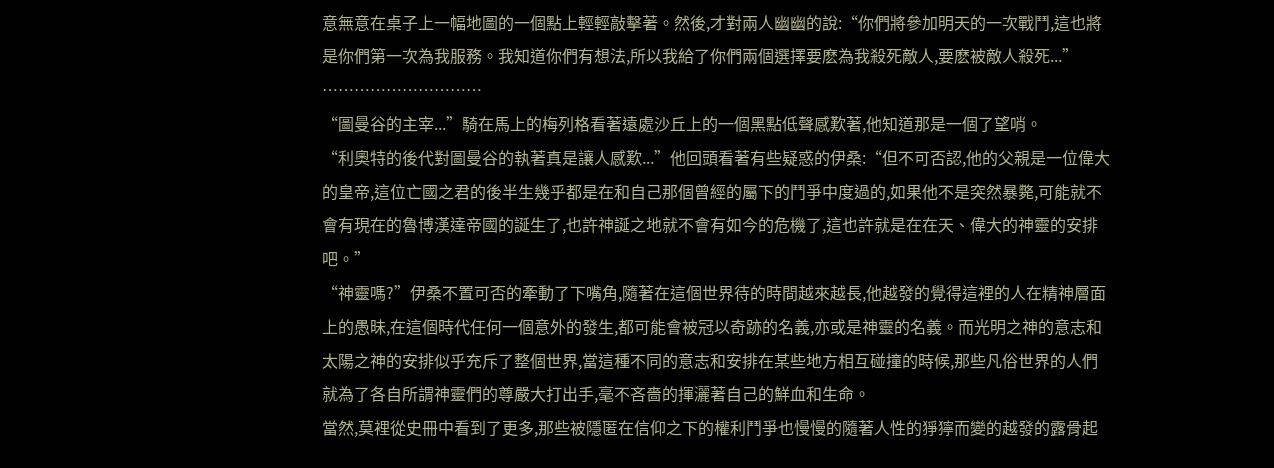意無意在桌子上一幅地圖的一個點上輕輕敲擊著。然後,才對兩人幽幽的說:“你們將參加明天的一次戰鬥,這也將是你們第一次為我服務。我知道你們有想法,所以我給了你們兩個選擇要麽為我殺死敵人,要麽被敵人殺死...”
…………………………
“圖曼谷的主宰...”騎在馬上的梅列格看著遠處沙丘上的一個黑點低聲感歎著,他知道那是一個了望哨。
“利奧特的後代對圖曼谷的執著真是讓人感歎...”他回頭看著有些疑惑的伊桑:“但不可否認,他的父親是一位偉大的皇帝,這位亡國之君的後半生幾乎都是在和自己那個曾經的屬下的鬥爭中度過的,如果他不是突然暴斃,可能就不會有現在的魯博漢達帝國的誕生了,也許神誕之地就不會有如今的危機了,這也許就是在在天、偉大的神靈的安排吧。”
“神靈嗎?”伊桑不置可否的牽動了下嘴角,隨著在這個世界待的時間越來越長,他越發的覺得這裡的人在精神層面上的愚昧,在這個時代任何一個意外的發生,都可能會被冠以奇跡的名義,亦或是神靈的名義。而光明之神的意志和太陽之神的安排似乎充斥了整個世界,當這種不同的意志和安排在某些地方相互碰撞的時候,那些凡俗世界的人們就為了各自所謂神靈們的尊嚴大打出手,毫不吝嗇的揮灑著自己的鮮血和生命。
當然,莫裡從史冊中看到了更多,那些被隱匿在信仰之下的權利鬥爭也慢慢的隨著人性的猙獰而變的越發的露骨起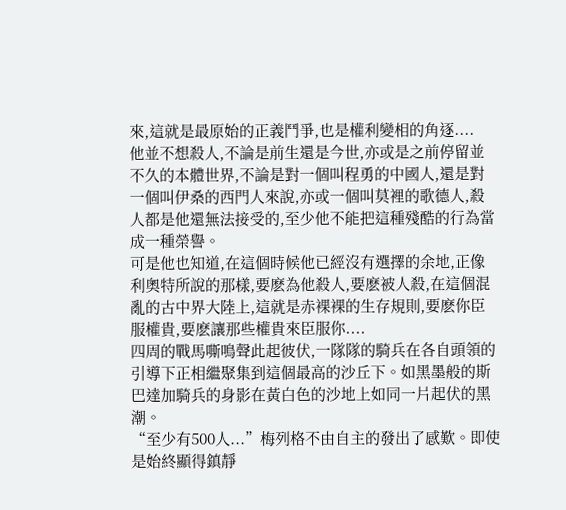來,這就是最原始的正義鬥爭,也是權利變相的角逐....
他並不想殺人,不論是前生還是今世,亦或是之前停留並不久的本體世界,不論是對一個叫程勇的中國人,還是對一個叫伊桑的西門人來說,亦或一個叫莫裡的歌德人,殺人都是他還無法接受的,至少他不能把這種殘酷的行為當成一種榮譽。
可是他也知道,在這個時候他已經沒有選擇的余地,正像利奧特所說的那樣,要麽為他殺人,要麽被人殺,在這個混亂的古中界大陸上,這就是赤裸裸的生存規則,要麽你臣服權貴,要麽讓那些權貴來臣服你....
四周的戰馬嘶鳴聲此起彼伏,一隊隊的騎兵在各自頭領的引導下正相繼聚集到這個最高的沙丘下。如黑墨般的斯巴達加騎兵的身影在黃白色的沙地上如同一片起伏的黑潮。
“至少有500人...”梅列格不由自主的發出了感歎。即使是始終顯得鎮靜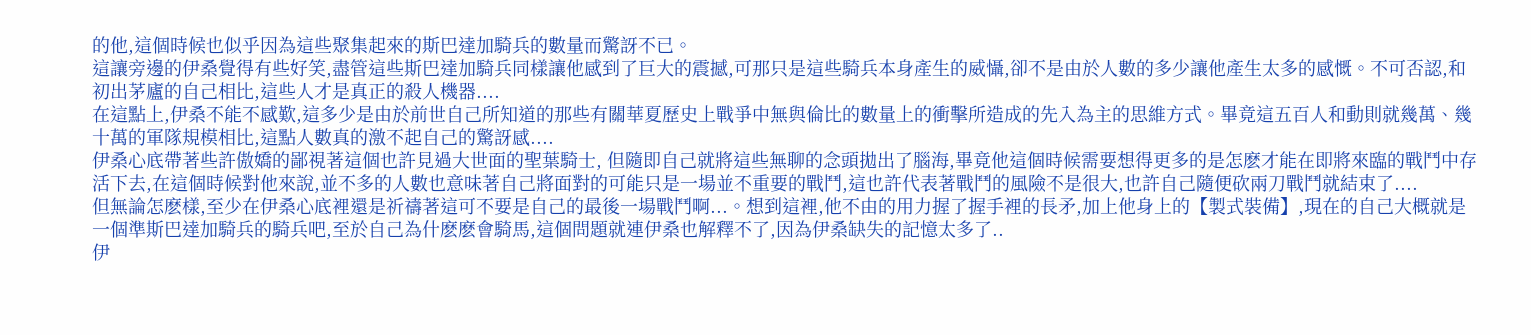的他,這個時候也似乎因為這些聚集起來的斯巴達加騎兵的數量而驚訝不已。
這讓旁邊的伊桑覺得有些好笑,盡管這些斯巴達加騎兵同樣讓他感到了巨大的震撼,可那只是這些騎兵本身產生的威懾,卻不是由於人數的多少讓他產生太多的感慨。不可否認,和初出茅廬的自己相比,這些人才是真正的殺人機器....
在這點上,伊桑不能不感歎,這多少是由於前世自己所知道的那些有關華夏歷史上戰爭中無與倫比的數量上的衝擊所造成的先入為主的思維方式。畢竟這五百人和動則就幾萬、幾十萬的軍隊規模相比,這點人數真的激不起自己的驚訝感....
伊桑心底帶著些許傲嬌的鄙視著這個也許見過大世面的聖葉騎士, 但隨即自己就將這些無聊的念頭拋出了腦海,畢竟他這個時候需要想得更多的是怎麽才能在即將來臨的戰鬥中存活下去,在這個時候對他來說,並不多的人數也意味著自己將面對的可能只是一場並不重要的戰鬥,這也許代表著戰鬥的風險不是很大,也許自己隨便砍兩刀戰鬥就結束了....
但無論怎麽樣,至少在伊桑心底裡還是祈禱著這可不要是自己的最後一場戰鬥啊...。想到這裡,他不由的用力握了握手裡的長矛,加上他身上的【製式裝備】,現在的自己大概就是一個準斯巴達加騎兵的騎兵吧,至於自己為什麽麽會騎馬,這個問題就連伊桑也解釋不了,因為伊桑缺失的記憶太多了..
伊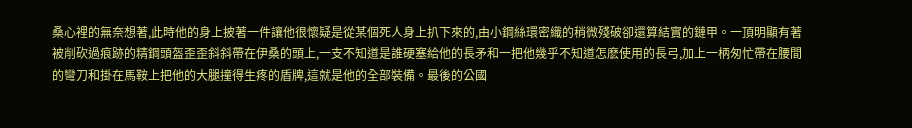桑心裡的無奈想著,此時他的身上披著一件讓他很懷疑是從某個死人身上扒下來的,由小鋼絲環密織的稍微殘破卻還算結實的鏈甲。一頂明顯有著被削砍過痕跡的精鋼頭盔歪歪斜斜帶在伊桑的頭上,一支不知道是誰硬塞給他的長矛和一把他幾乎不知道怎麽使用的長弓,加上一柄匆忙帶在腰間的彎刀和掛在馬鞍上把他的大腿撞得生疼的盾牌,這就是他的全部裝備。最後的公國